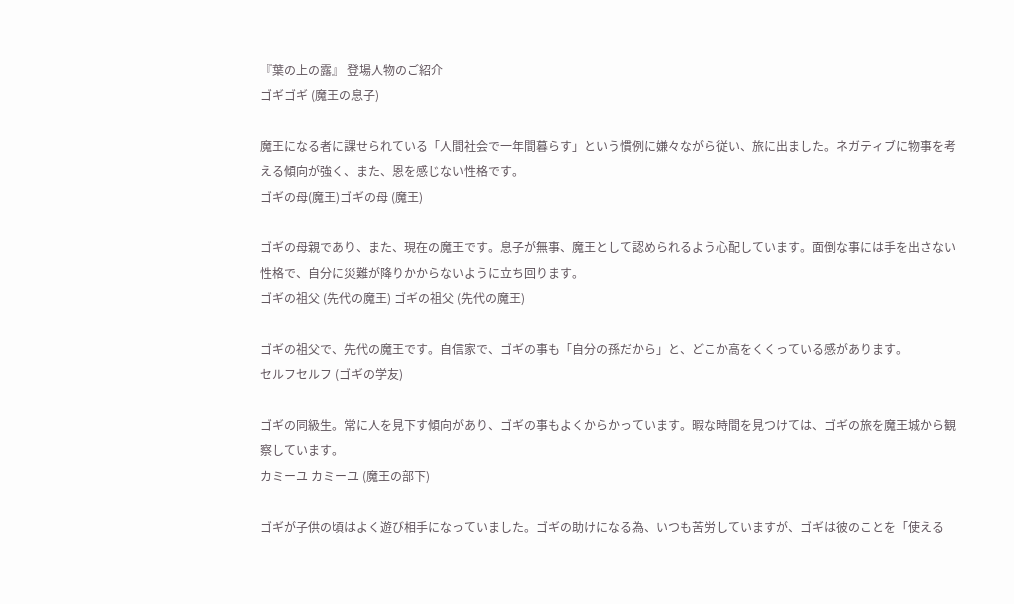『葉の上の露』 登場人物のご紹介
ゴギゴギ (魔王の息子)

魔王になる者に課せられている「人間社会で一年間暮らす」という慣例に嫌々ながら従い、旅に出ました。ネガティブに物事を考える傾向が強く、また、恩を感じない性格です。
ゴギの母(魔王)ゴギの母 (魔王)

ゴギの母親であり、また、現在の魔王です。息子が無事、魔王として認められるよう心配しています。面倒な事には手を出さない性格で、自分に災難が降りかからないように立ち回ります。
ゴギの祖父 (先代の魔王) ゴギの祖父 (先代の魔王)

ゴギの祖父で、先代の魔王です。自信家で、ゴギの事も「自分の孫だから」と、どこか高をくくっている感があります。
セルフセルフ (ゴギの学友)

ゴギの同級生。常に人を見下す傾向があり、ゴギの事もよくからかっています。暇な時間を見つけては、ゴギの旅を魔王城から観察しています。
カミーユ カミーユ (魔王の部下)

ゴギが子供の頃はよく遊び相手になっていました。ゴギの助けになる為、いつも苦労していますが、ゴギは彼のことを「使える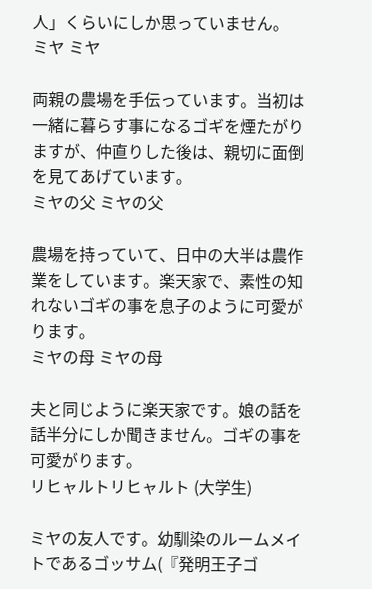人」くらいにしか思っていません。
ミヤ ミヤ

両親の農場を手伝っています。当初は一緒に暮らす事になるゴギを煙たがりますが、仲直りした後は、親切に面倒を見てあげています。
ミヤの父 ミヤの父

農場を持っていて、日中の大半は農作業をしています。楽天家で、素性の知れないゴギの事を息子のように可愛がります。
ミヤの母 ミヤの母

夫と同じように楽天家です。娘の話を話半分にしか聞きません。ゴギの事を可愛がります。
リヒャルトリヒャルト (大学生)

ミヤの友人です。幼馴染のルームメイトであるゴッサム(『発明王子ゴ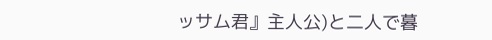ッサム君』主人公)と二人で暮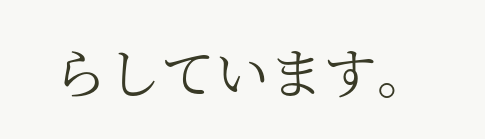らしています。